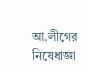আ.লীগের নিষেধাজ্ঞা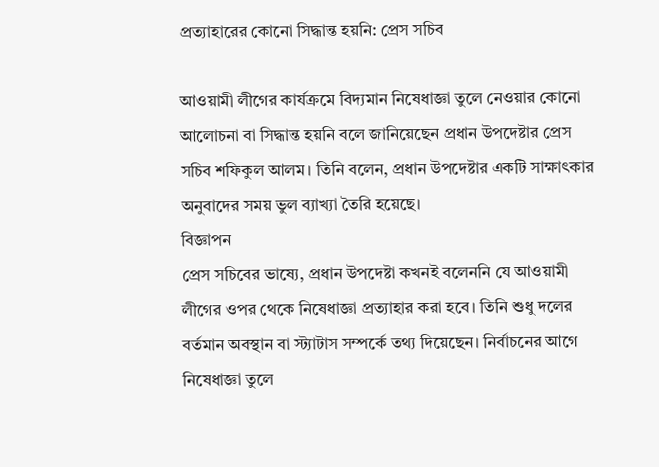প্রত্যাহারের কোনো সিদ্ধান্ত হয়নি: প্রেস সচিব

আওয়ামী লীগের কার্যক্রমে বিদ্যমান নিষেধাজ্ঞা তুলে নেওয়ার কোনো আলোচনা বা সিদ্ধান্ত হয়নি বলে জানিয়েছেন প্রধান উপদেষ্টার প্রেস সচিব শফিকুল আলম। তিনি বলেন, প্রধান উপদেষ্টার একটি সাক্ষাৎকার অনুবাদের সময় ভুল ব্যাখ্যা তৈরি হয়েছে।
বিজ্ঞাপন
প্রেস সচিবের ভাষ্যে, প্রধান উপদেষ্টা কখনই বলেননি যে আওয়ামী লীগের ওপর থেকে নিষেধাজ্ঞা প্রত্যাহার করা হবে। তিনি শুধু দলের বর্তমান অবস্থান বা স্ট্যাটাস সম্পর্কে তথ্য দিয়েছেন। নির্বাচনের আগে নিষেধাজ্ঞা তুলে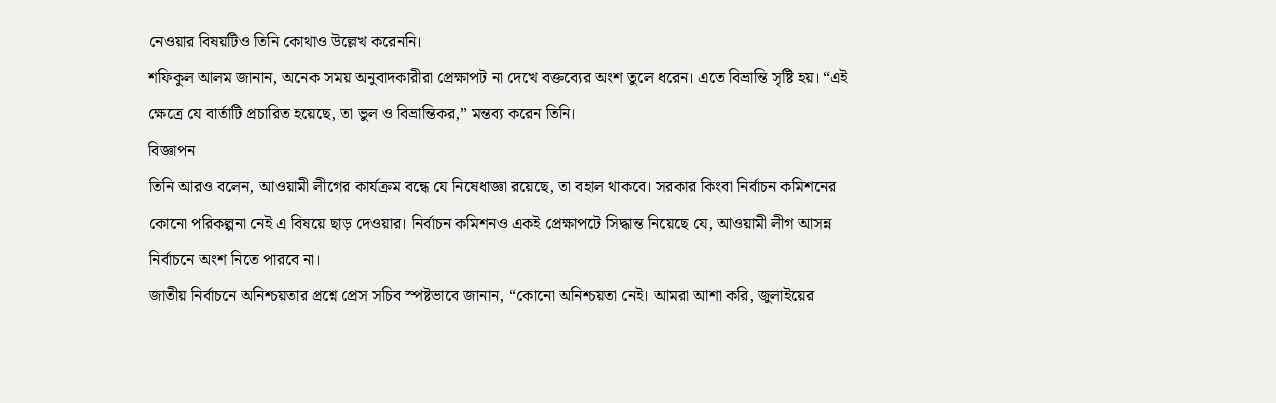নেওয়ার বিষয়টিও তিনি কোথাও উল্লেখ করেননি।
শফিকুল আলম জানান, অনেক সময় অনুবাদকারীরা প্রেক্ষাপট না দেখে বক্তব্যের অংশ তুলে ধরেন। এতে বিভ্রান্তি সৃষ্টি হয়। “এই ক্ষেত্রে যে বার্তাটি প্রচারিত হয়েছে, তা ভুল ও বিভ্রান্তিকর,” মন্তব্য করেন তিনি।
বিজ্ঞাপন
তিনি আরও বলেন, আওয়ামী লীগের কার্যক্রম বন্ধে যে নিষেধাজ্ঞা রয়েছে, তা বহাল থাকবে। সরকার কিংবা নির্বাচন কমিশনের কোনো পরিকল্পনা নেই এ বিষয়ে ছাড় দেওয়ার। নির্বাচন কমিশনও একই প্রেক্ষাপটে সিদ্ধান্ত নিয়েছে যে, আওয়ামী লীগ আসন্ন নির্বাচনে অংশ নিতে পারবে না।
জাতীয় নির্বাচনে অনিশ্চয়তার প্রশ্নে প্রেস সচিব স্পষ্টভাবে জানান, “কোনো অনিশ্চয়তা নেই। আমরা আশা করি, জুলাইয়ের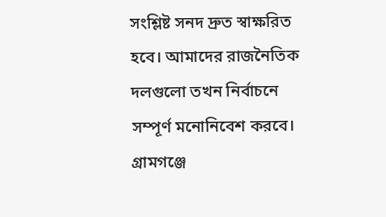সংশ্লিষ্ট সনদ দ্রুত স্বাক্ষরিত হবে। আমাদের রাজনৈতিক দলগুলো তখন নির্বাচনে সম্পূর্ণ মনোনিবেশ করবে। গ্রামগঞ্জে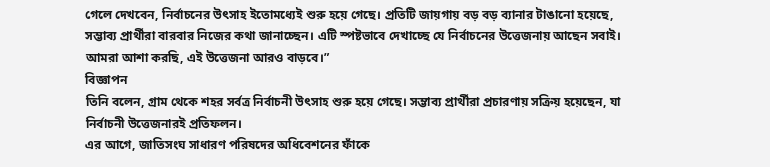গেলে দেখবেন, নির্বাচনের উৎসাহ ইতোমধ্যেই শুরু হয়ে গেছে। প্রতিটি জায়গায় বড় বড় ব্যানার টাঙানো হয়েছে, সম্ভাব্য প্রার্থীরা বারবার নিজের কথা জানাচ্ছেন। এটি স্পষ্টভাবে দেখাচ্ছে যে নির্বাচনের উত্তেজনায় আছেন সবাই। আমরা আশা করছি, এই উত্তেজনা আরও বাড়বে।”
বিজ্ঞাপন
তিনি বলেন, গ্রাম থেকে শহর সর্বত্র নির্বাচনী উৎসাহ শুরু হয়ে গেছে। সম্ভাব্য প্রার্থীরা প্রচারণায় সক্রিয় হয়েছেন, যা নির্বাচনী উত্তেজনারই প্রতিফলন।
এর আগে, জাতিসংঘ সাধারণ পরিষদের অধিবেশনের ফাঁকে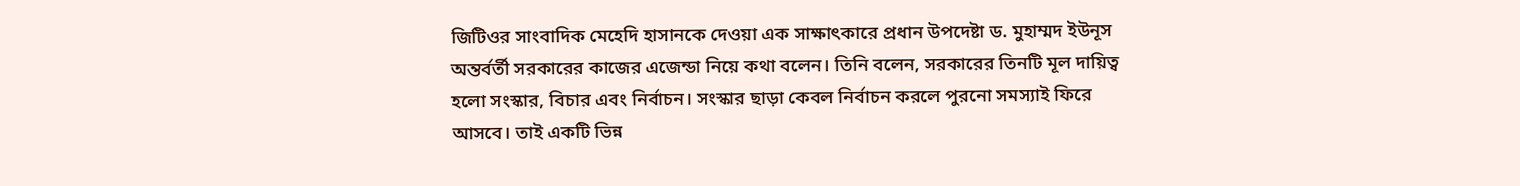জিটিওর সাংবাদিক মেহেদি হাসানকে দেওয়া এক সাক্ষাৎকারে প্রধান উপদেষ্টা ড. মুহাম্মদ ইউনূস অন্তর্বর্তী সরকারের কাজের এজেন্ডা নিয়ে কথা বলেন। তিনি বলেন, সরকারের তিনটি মূল দায়িত্ব হলো সংস্কার, বিচার এবং নির্বাচন। সংস্কার ছাড়া কেবল নির্বাচন করলে পুরনো সমস্যাই ফিরে আসবে। তাই একটি ভিন্ন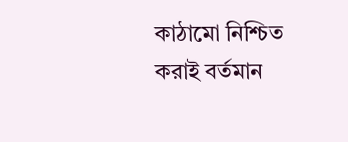কাঠামো নিশ্চিত করাই বর্তমান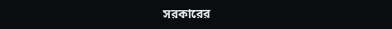সরকারের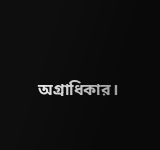অগ্রাধিকার।